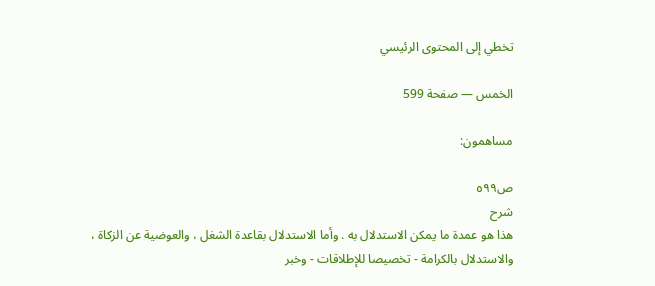تخطي إلى المحتوى الرئيسي

الخمس — صفحة 599

مساهمون:

ص٥٩٩
شرح
هذا هو عمدة ما يمكن الاستدلال به . وأما الاستدلال بقاعدة الشغل ، والعوضية عن الزكاة ، والاستدلال بالكرامة - تخصيصا للإطلاقات - وخبر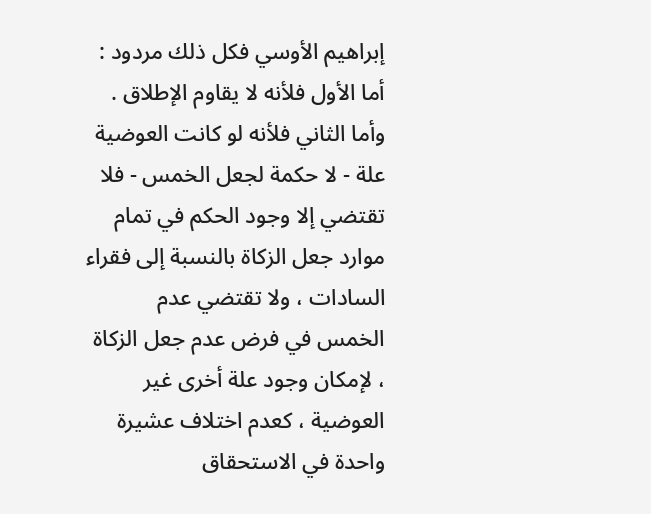إبراهيم الأوسي فكل ذلك مردود : أما الأول فلأنه لا يقاوم الإطلاق . وأما الثاني فلأنه لو كانت العوضية علة - لا حكمة لجعل الخمس - فلا تقتضي إلا وجود الحكم في تمام موارد جعل الزكاة بالنسبة إلى فقراء السادات ، ولا تقتضي عدم الخمس في فرض عدم جعل الزكاة ، لإمكان وجود علة أخرى غير العوضية ، كعدم اختلاف عشيرة واحدة في الاستحقاق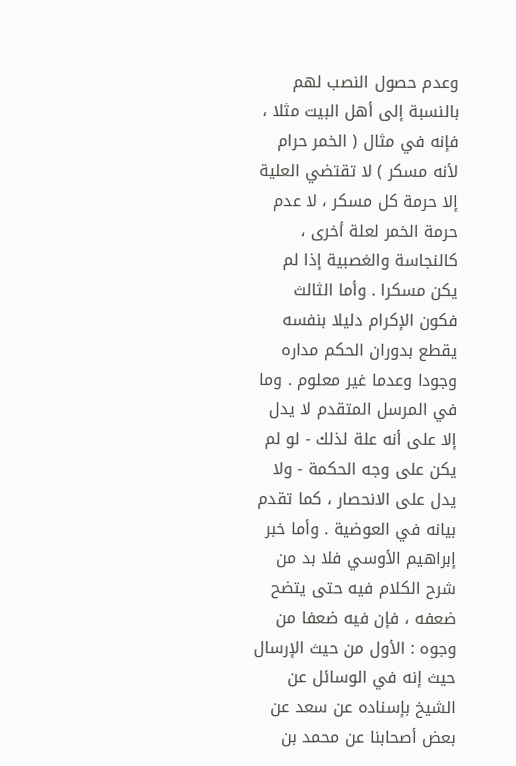وعدم حصول النصب لهم بالنسبة إلى أهل البيت مثلا ، فإنه في مثال ( الخمر حرام لأنه مسكر ) لا تقتضي العلية إلا حرمة كل مسكر ، لا عدم حرمة الخمر لعلة أخرى ، كالنجاسة والغصبية إذا لم يكن مسكرا . وأما الثالث فكون الإكرام دليلا بنفسه يقطع بدوران الحكم مداره وجودا وعدما غير معلوم . وما في المرسل المتقدم لا يدل إلا على أنه علة لذلك - لو لم يكن على وجه الحكمة - ولا يدل على الانحصار ، كما تقدم بيانه في العوضية . وأما خبر إبراهيم الأوسي فلا بد من شرح الكلام فيه حتى يتضح ضعفه ، فإن فيه ضعفا من وجوه : الأول من حيث الإرسال حيث إنه في الوسائل عن الشيخ بإسناده عن سعد عن بعض أصحابنا عن محمد بن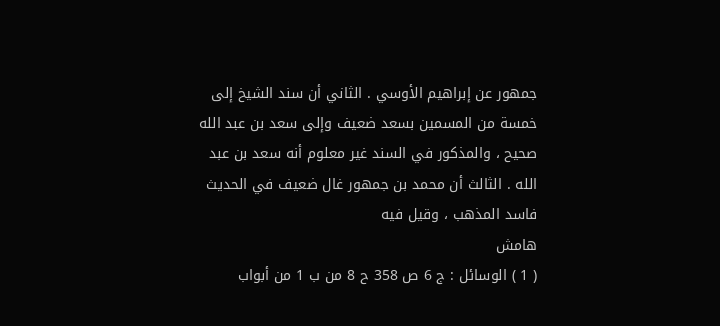جمهور عن إبراهيم الأوسي . الثاني أن سند الشيخ إلى خمسة من المسمين بسعد ضعيف وإلى سعد بن عبد الله صحيح ، والمذكور في السند غير معلوم أنه سعد بن عبد الله . الثالث أن محمد بن جمهور غال ضعيف في الحديث فاسد المذهب ، وقيل فيه
هامش
( 1 ) الوسائل : ج 6 ص 358 ح 8 من ب 1 من أبواب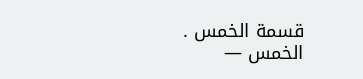قسمة الخمس .
الخمس —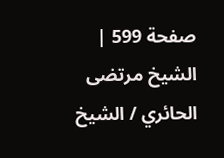صفحة 599 | الشيخ مرتضى الحائري / الشيخ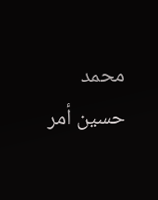محمد حسين أمر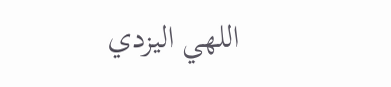اللهي اليزدي